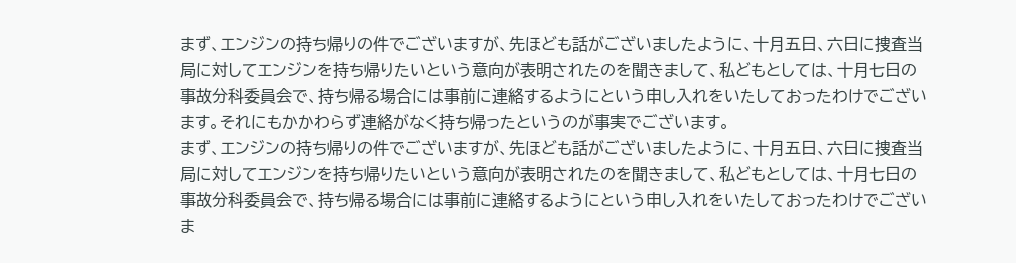まず、エンジンの持ち帰りの件でございますが、先ほども話がございましたように、十月五日、六日に捜査当局に対してエンジンを持ち帰りたいという意向が表明されたのを聞きまして、私どもとしては、十月七日の事故分科委員会で、持ち帰る場合には事前に連絡するようにという申し入れをいたしておったわけでございます。それにもかかわらず連絡がなく持ち帰ったというのが事実でございます。
まず、エンジンの持ち帰りの件でございますが、先ほども話がございましたように、十月五日、六日に捜査当局に対してエンジンを持ち帰りたいという意向が表明されたのを聞きまして、私どもとしては、十月七日の事故分科委員会で、持ち帰る場合には事前に連絡するようにという申し入れをいたしておったわけでございま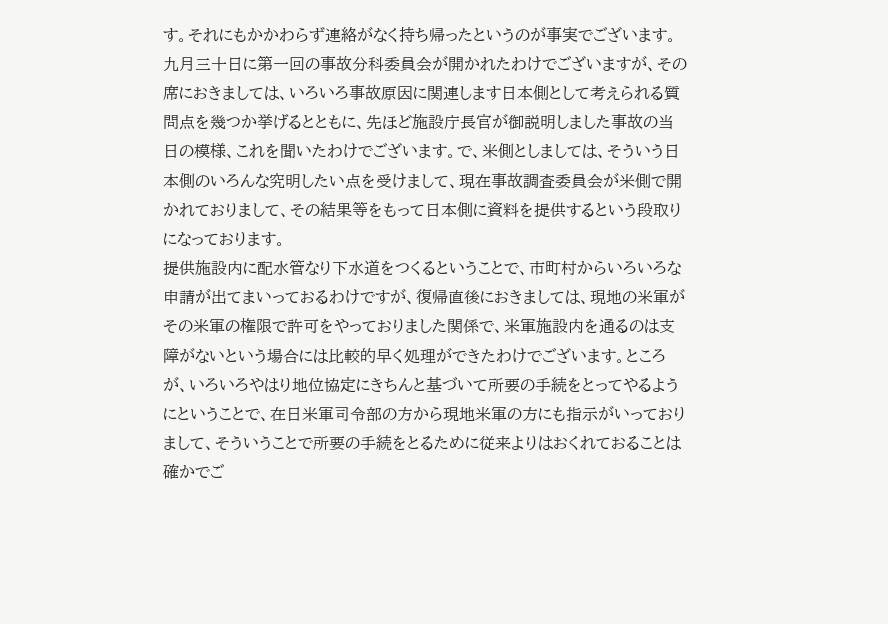す。それにもかかわらず連絡がなく持ち帰ったというのが事実でございます。
九月三十日に第一回の事故分科委員会が開かれたわけでございますが、その席におきましては、いろいろ事故原因に関連します日本側として考えられる質問点を幾つか挙げるとともに、先ほど施設庁長官が御説明しました事故の当日の模様、これを聞いたわけでございます。で、米側としましては、そういう日本側のいろんな究明したい点を受けまして、現在事故調査委員会が米側で開かれておりまして、その結果等をもって日本側に資料を提供するという段取りになっております。
提供施設内に配水管なり下水道をつくるということで、市町村からいろいろな申請が出てまいっておるわけですが、復帰直後におきましては、現地の米軍がその米軍の権限で許可をやっておりました関係で、米軍施設内を通るのは支障がないという場合には比較的早く処理ができたわけでございます。ところが、いろいろやはり地位協定にきちんと基づいて所要の手続をとってやるようにということで、在日米軍司令部の方から現地米軍の方にも指示がいっておりまして、そういうことで所要の手続をとるために従来よりはおくれておることは確かでご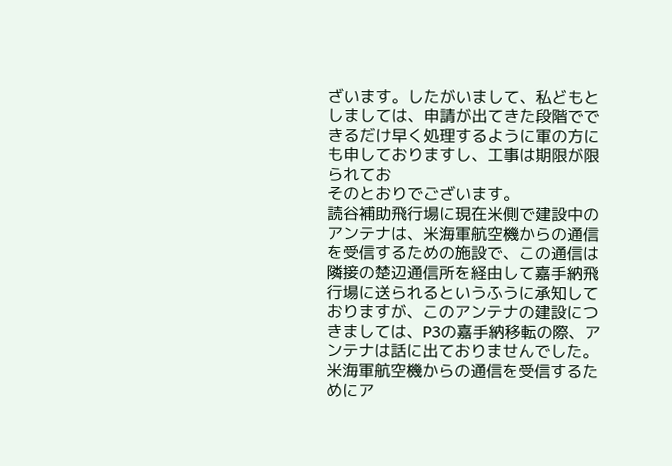ざいます。したがいまして、私どもとしましては、申請が出てきた段階でできるだけ早く処理するように軍の方にも申しておりますし、工事は期限が限られてお
そのとおりでございます。
読谷補助飛行場に現在米側で建設中のアンテナは、米海軍航空機からの通信を受信するための施設で、この通信は隣接の楚辺通信所を経由して嘉手納飛行場に送られるというふうに承知しておりますが、このアンテナの建設につきましては、P3の嘉手納移転の際、アンテナは話に出ておりませんでした。
米海軍航空機からの通信を受信するためにア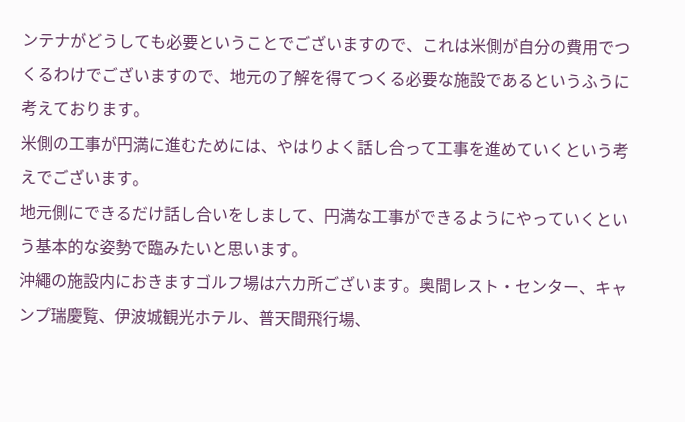ンテナがどうしても必要ということでございますので、これは米側が自分の費用でつくるわけでございますので、地元の了解を得てつくる必要な施設であるというふうに考えております。
米側の工事が円満に進むためには、やはりよく話し合って工事を進めていくという考えでございます。
地元側にできるだけ話し合いをしまして、円満な工事ができるようにやっていくという基本的な姿勢で臨みたいと思います。
沖繩の施設内におきますゴルフ場は六カ所ございます。奥間レスト・センター、キャンプ瑞慶覧、伊波城観光ホテル、普天間飛行場、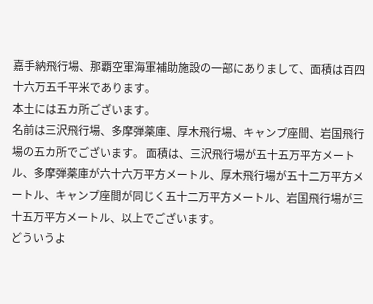嘉手納飛行場、那覇空軍海軍補助施設の一部にありまして、面積は百四十六万五千平米であります。
本土には五カ所ございます。
名前は三沢飛行場、多摩弾薬庫、厚木飛行場、キャンプ座間、岩国飛行場の五カ所でございます。 面積は、三沢飛行場が五十五万平方メートル、多摩弾薬庫が六十六万平方メートル、厚木飛行場が五十二万平方メートル、キャンプ座間が同じく五十二万平方メートル、岩国飛行場が三十五万平方メートル、以上でございます。
どういうよ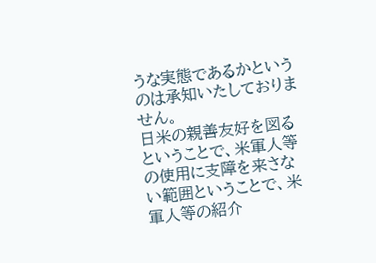うな実態であるかというのは承知いたしておりません。
日米の親善友好を図るということで、米軍人等の使用に支障を来さない範囲ということで、米軍人等の紹介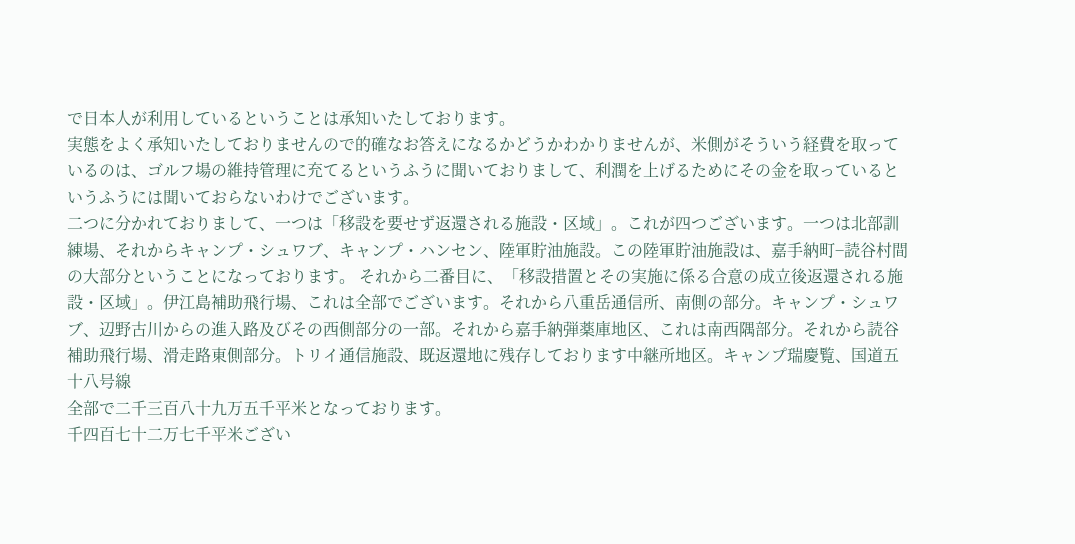で日本人が利用しているということは承知いたしております。
実態をよく承知いたしておりませんので的確なお答えになるかどうかわかりませんが、米側がそういう経費を取っているのは、ゴルフ場の維持管理に充てるというふうに聞いておりまして、利潤を上げるためにその金を取っているというふうには聞いておらないわけでございます。
二つに分かれておりまして、一つは「移設を要せず返還される施設・区域」。これが四つございます。一つは北部訓練場、それからキャンプ・シュワブ、キャンプ・ハンセン、陸軍貯油施設。この陸軍貯油施設は、嘉手納町−読谷村間の大部分ということになっております。 それから二番目に、「移設措置とその実施に係る合意の成立後返還される施設・区域」。伊江島補助飛行場、これは全部でございます。それから八重岳通信所、南側の部分。キャンプ・シュワブ、辺野古川からの進入路及びその西側部分の一部。それから嘉手納弾薬庫地区、これは南西隅部分。それから読谷補助飛行場、滑走路東側部分。トリイ通信施設、既返還地に残存しております中継所地区。キャンプ瑞慶覧、国道五十八号線
全部で二千三百八十九万五千平米となっております。
千四百七十二万七千平米ござい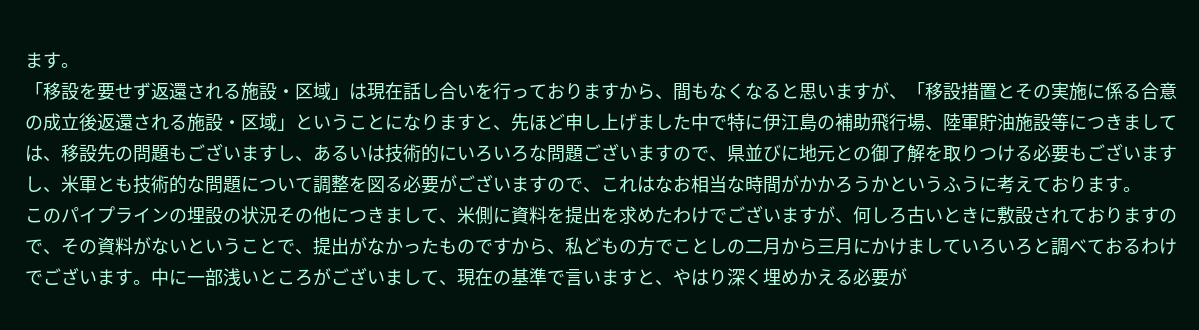ます。
「移設を要せず返還される施設・区域」は現在話し合いを行っておりますから、間もなくなると思いますが、「移設措置とその実施に係る合意の成立後返還される施設・区域」ということになりますと、先ほど申し上げました中で特に伊江島の補助飛行場、陸軍貯油施設等につきましては、移設先の問題もございますし、あるいは技術的にいろいろな問題ございますので、県並びに地元との御了解を取りつける必要もございますし、米軍とも技術的な問題について調整を図る必要がございますので、これはなお相当な時間がかかろうかというふうに考えております。
このパイプラインの埋設の状況その他につきまして、米側に資料を提出を求めたわけでございますが、何しろ古いときに敷設されておりますので、その資料がないということで、提出がなかったものですから、私どもの方でことしの二月から三月にかけましていろいろと調べておるわけでございます。中に一部浅いところがございまして、現在の基準で言いますと、やはり深く埋めかえる必要が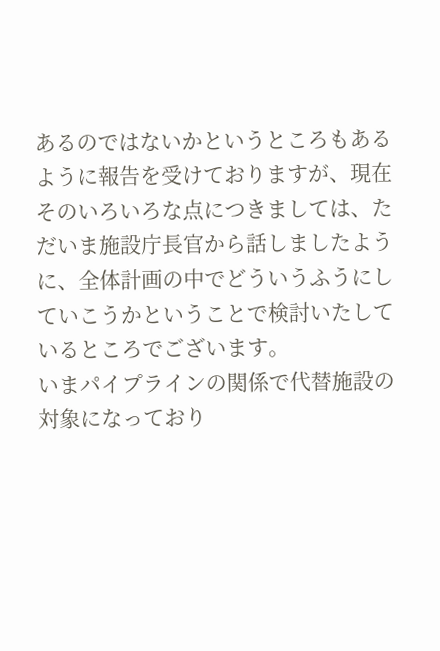あるのではないかというところもあるように報告を受けておりますが、現在そのいろいろな点につきましては、ただいま施設庁長官から話しましたように、全体計画の中でどういうふうにしていこうかということで検討いたしているところでございます。
いまパイプラインの関係で代替施設の対象になっており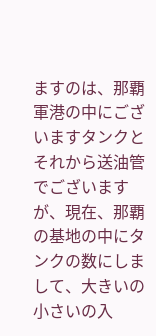ますのは、那覇軍港の中にございますタンクとそれから送油管でございますが、現在、那覇の基地の中にタンクの数にしまして、大きいの小さいの入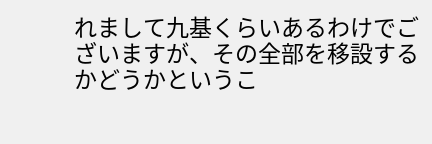れまして九基くらいあるわけでございますが、その全部を移設するかどうかというこ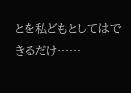とを私どもとしてはできるだけ……